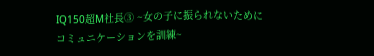IQ150超M社長③ ~女の子に振られないためにコミュニケーションを訓練~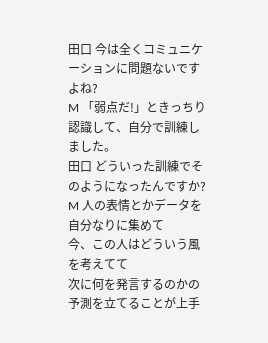田口 今は全くコミュニケーションに問題ないですよね?
M 「弱点だ!」ときっちり認識して、自分で訓練しました。
田口 どういった訓練でそのようになったんですか?
M 人の表情とかデータを自分なりに集めて
今、この人はどういう風を考えてて
次に何を発言するのかの予測を立てることが上手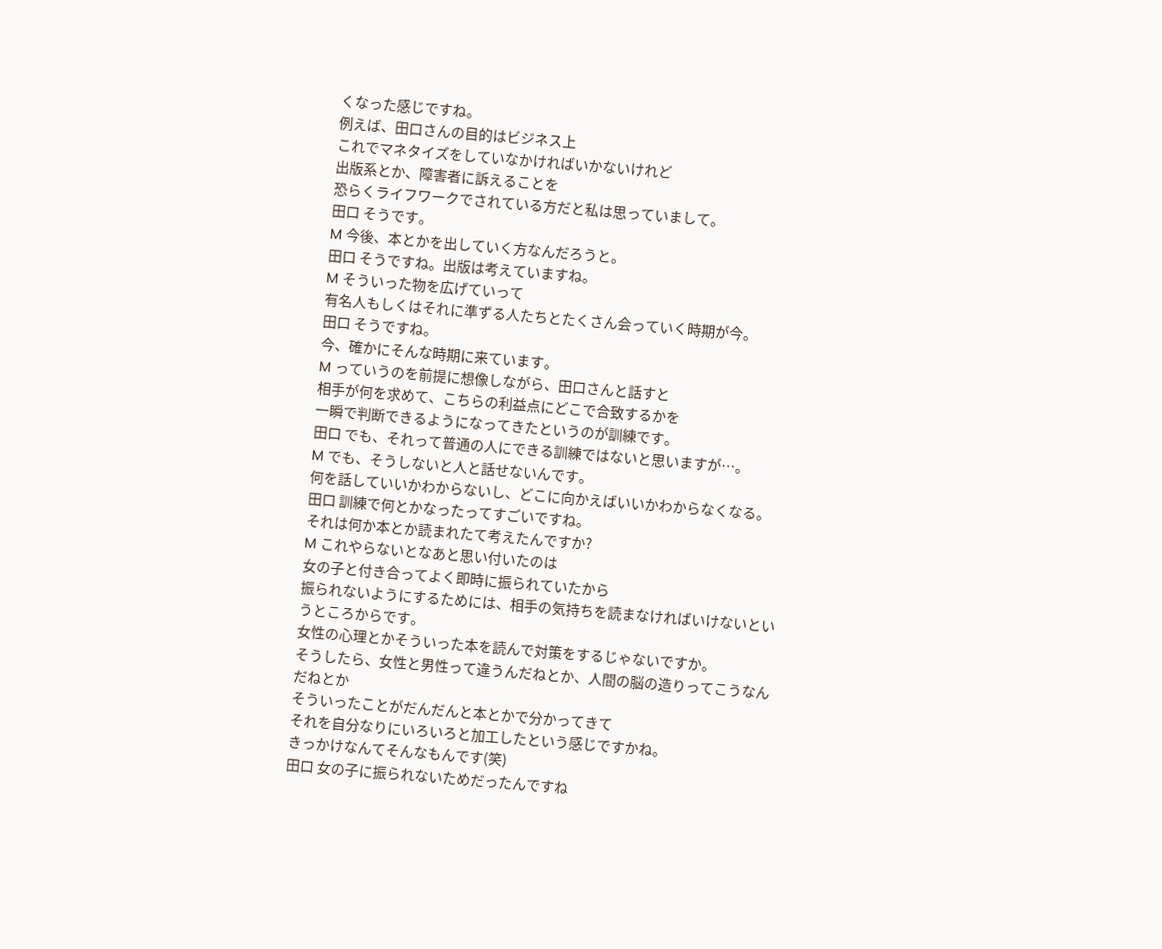くなった感じですね。
例えば、田口さんの目的はビジネス上
これでマネタイズをしていなかければいかないけれど
出版系とか、障害者に訴えることを
恐らくライフワークでされている方だと私は思っていまして。
田口 そうです。
M 今後、本とかを出していく方なんだろうと。
田口 そうですね。出版は考えていますね。
M そういった物を広げていって
有名人もしくはそれに準ずる人たちとたくさん会っていく時期が今。
田口 そうですね。
今、確かにそんな時期に来ています。
M っていうのを前提に想像しながら、田口さんと話すと
相手が何を求めて、こちらの利益点にどこで合致するかを
一瞬で判断できるようになってきたというのが訓練です。
田口 でも、それって普通の人にできる訓練ではないと思いますが…。
M でも、そうしないと人と話せないんです。
何を話していいかわからないし、どこに向かえばいいかわからなくなる。
田口 訓練で何とかなったってすごいですね。
それは何か本とか読まれたて考えたんですか?
M これやらないとなあと思い付いたのは
女の子と付き合ってよく即時に振られていたから
振られないようにするためには、相手の気持ちを読まなければいけないというところからです。
女性の心理とかそういった本を読んで対策をするじゃないですか。
そうしたら、女性と男性って違うんだねとか、人間の脳の造りってこうなんだねとか
そういったことがだんだんと本とかで分かってきて
それを自分なりにいろいろと加工したという感じですかね。
きっかけなんてそんなもんです(笑)
田口 女の子に振られないためだったんですね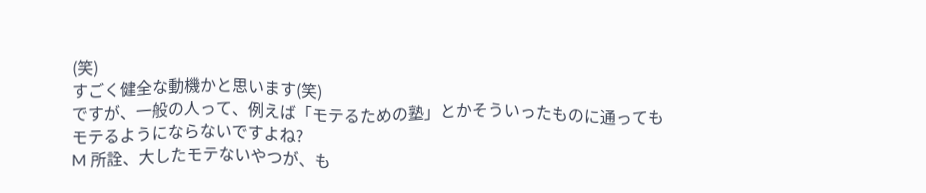(笑)
すごく健全な動機かと思います(笑)
ですが、一般の人って、例えば「モテるための塾」とかそういったものに通っても
モテるようにならないですよね?
M 所詮、大したモテないやつが、も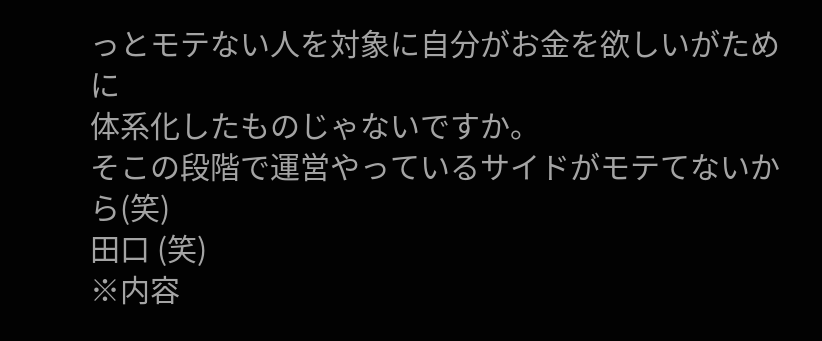っとモテない人を対象に自分がお金を欲しいがために
体系化したものじゃないですか。
そこの段階で運営やっているサイドがモテてないから(笑)
田口 (笑)
※内容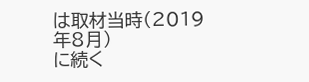は取材当時(2019年8月)
に続く